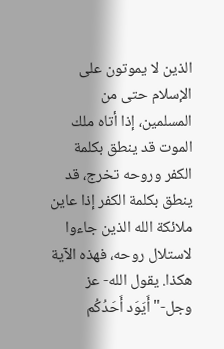الذين لا يموتون على الإسلام حتى من المسلمين، إذا أتاه ملك الموت قد ينطق بكلمة الكفر وروحه تخرج، قد ينطق بكلمة الكفر إذا عاين ملائكة الله الذين جاءوا لاستلال روحه، فهذه الآية هكذا. يقول الله- عز وجل-"أَيَوَد أَحَدُكُم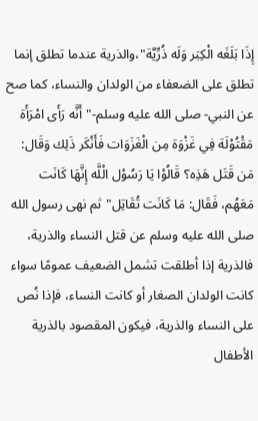إِذَا بَلَغَه الْكِبَر وَلَه ذُرِّيَّة"،والذرية عندما تطلق إنما تطلق على الضعفاء من الولدان والنساء، كما صح عن النبي- صلى الله عليه وسلم-"أَنَّه رَأَى امْرَأَة مَقْتُوْلَة فِي غَزْوَة مِن الْغَزَوَات فَأَنْكَر ذَلِك وَقَال: مَن قَتَل هَذِه؟ قَالُوْا يَا رَسُوْل الْلَّه إِنَّهَا كَانَت مَعَهُم، فَقَال: مَا كَانَت تُقَاتِل"ثم نهى رسول الله صلى الله عليه وسلم عن قتل النساء والذرية، فالذرية إذا أطلقت تشمل الضعيف عمومًا سواء كانت الولدان الصغار أو كانت النساء، فإذا نُص على النساء والذرية، فيكون المقصود بالذرية الأطفال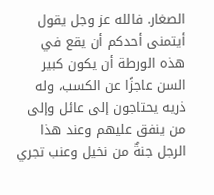الصغار. فالله عز وجل يقول أيتمنى أحدكم أن يقع في هذه الورطة أن يكون كبير السن عاجزًا عن الكسب، وله ذريه يحتاجون إلى عائل وإلى من ينفق عليهم وعند هذا الرجل جنةٌ من نخيل وعنب تجري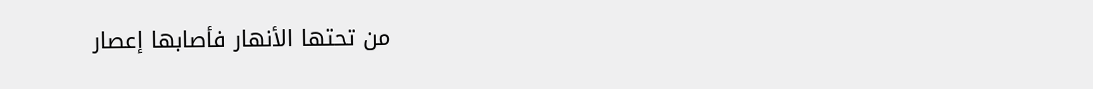من تحتها الأنهار فأصابها إعصار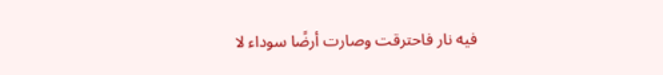فيه نار فاحترقت وصارت أرضًا سوداء لا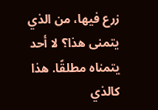زرع فيها، من الذي يتمنى هذا؟ لا أحد يتمناه مطلقًا. هذا كالذي